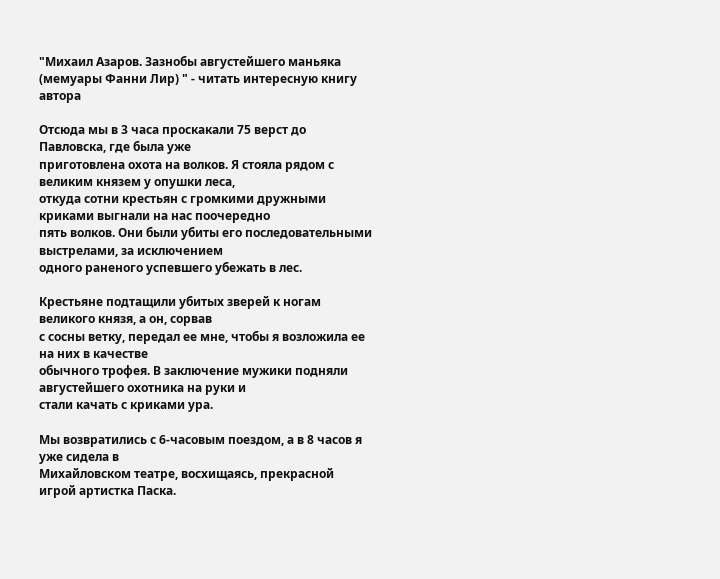"Михаил Азаров. Зазнобы августейшего маньяка (мемуары Фанни Лир) " - читать интересную книгу автора

Отсюда мы в 3 часа проскакали 75 верст до Павловска, где была уже
приготовлена охота на волков. Я стояла рядом с великим князем у опушки леса,
откуда сотни крестьян с громкими дружными криками выгнали на нас поочередно
пять волков. Они были убиты его последовательными выстрелами, за исключением
одного раненого успевшего убежать в лес.

Крестьяне подтащили убитых зверей к ногам великого князя, а он, сорвав
с сосны ветку, передал ее мне, чтобы я возложила ее на них в качестве
обычного трофея. В заключение мужики подняли августейшего охотника на руки и
стали качать с криками ура.

Мы возвратились с 6-часовым поездом, а в 8 часов я уже сидела в
Михайловском театре, восхищаясь, прекрасной игрой артистка Паска.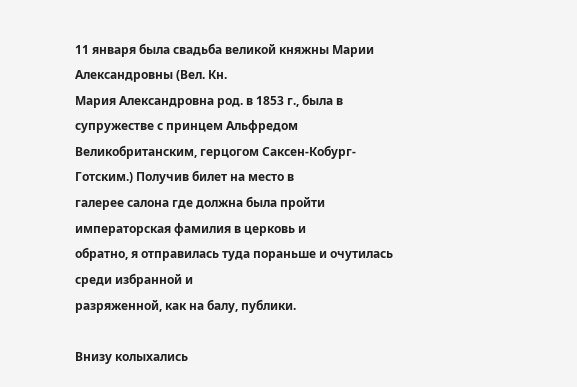11 января была свадьба великой княжны Марии Александровны (Вел. Кн.
Мария Александровна род. в 1853 г., была в супружестве с принцем Альфредом
Великобританским, герцогом Саксен-Кобург-Готским.) Получив билет на место в
галерее салона где должна была пройти императорская фамилия в церковь и
обратно, я отправилась туда пораньше и очутилась среди избранной и
разряженной, как на балу, публики.

Внизу колыхались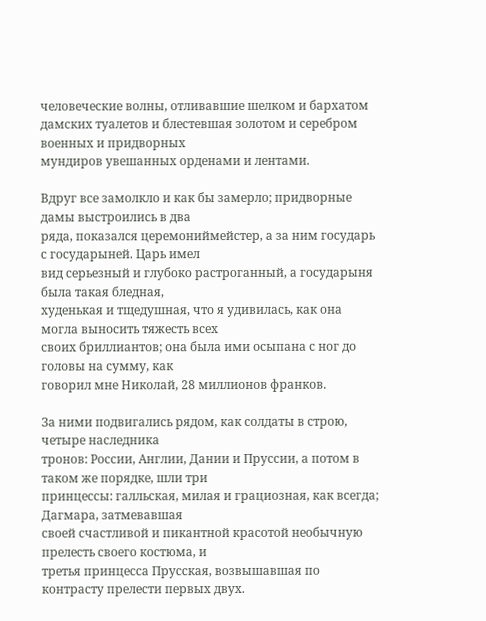человеческие волны, отливавшие шелком и бархатом
дамских туалетов и блестевшая золотом и серебром военных и придворных
мундиров увешанных орденами и лентами.

Вдруг все замолкло и как бы замерло; придворные дамы выстроились в два
ряда, показался церемониймейстер, а за ним государь с государыней. Царь имел
вид серьезный и глубоко растроганный, а государыня была такая бледная,
худенькая и тщедушная, что я удивилась, как она могла выносить тяжесть всех
своих бриллиантов; она была ими осыпана с ног до головы на сумму, как
говорил мне Николай, 28 миллионов франков.

За ними подвигались рядом, как солдаты в строю, четыре наследника
тронов: России, Англии, Дании и Пруссии, а потом в таком же порядке, шли три
принцессы: галльская, милая и грациозная, как всегда; Дагмара, затмевавшая
своей счастливой и пикантной красотой необычную прелесть своего костюма, и
третья принцесса Прусская, возвышавшая по контрасту прелести первых двух.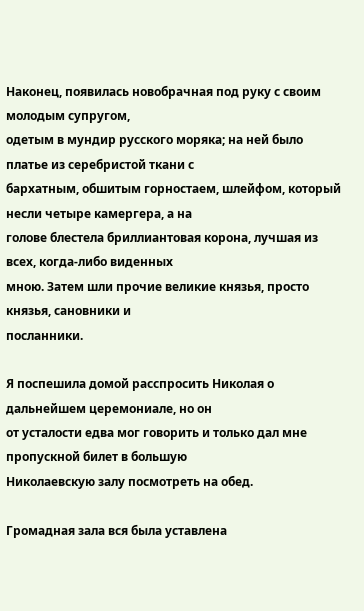Наконец, появилась новобрачная под руку с своим молодым супругом,
одетым в мундир русского моряка; на ней было платье из серебристой ткани с
бархатным, обшитым горностаем, шлейфом, который несли четыре камергера, а на
голове блестела бриллиантовая корона, лучшая из всех, когда-либо виденных
мною. Затем шли прочие великие князья, просто князья, сановники и
посланники.

Я поспешила домой расспросить Николая о дальнейшем церемониале, но он
от усталости едва мог говорить и только дал мне пропускной билет в большую
Николаевскую залу посмотреть на обед.

Громадная зала вся была уставлена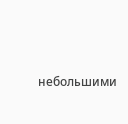небольшими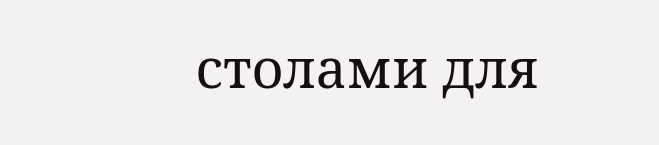столами для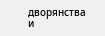дворянства и